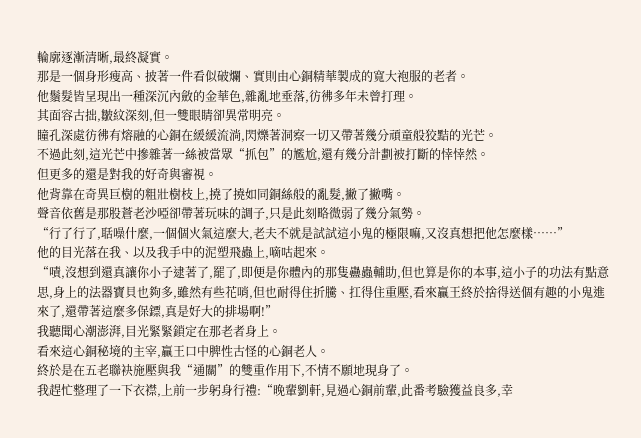輪廓逐漸清晰,最終凝實。
那是一個身形瘦高、披著一件看似破爛、實則由心銅精華製成的寬大袍服的老者。
他鬚髮皆呈現出一種深沉內斂的金華色,雜亂地垂落,彷彿多年未曾打理。
其面容古拙,皺紋深刻,但一雙眼睛卻異常明亮。
瞳孔深處彷彿有熔融的心銅在緩緩流淌,閃爍著洞察一切又帶著幾分頑童般狡黠的光芒。
不過此刻,這光芒中摻雜著一絲被當眾“抓包”的尷尬,還有幾分計劃被打斷的悻悻然。
但更多的還是對我的好奇與審視。
他背靠在奇異巨樹的粗壯樹枝上,撓了撓如同銅絲般的亂髮,撇了撇嘴。
聲音依舊是那股蒼老沙啞卻帶著玩味的調子,只是此刻略微弱了幾分氣勢。
“行了行了,聒噪什麼,一個個火氣這麼大,老夫不就是試試這小鬼的極限嘛,又沒真想把他怎麼樣……”
他的目光落在我、以及我手中的泥塑飛蟲上,嘀咕起來。
“嘖,沒想到還真讓你小子逮著了,罷了,即便是你體內的那隻蠱蟲輔助,但也算是你的本事,這小子的功法有點意思,身上的法器寶貝也夠多,雖然有些花哨,但也耐得住折騰、扛得住重壓,看來贏王終於捨得送個有趣的小鬼進來了,還帶著這麼多保鏢,真是好大的排場啊!”
我聽聞心潮澎湃,目光緊緊鎖定在那老者身上。
看來這心銅秘境的主宰,贏王口中脾性古怪的心銅老人。
終於是在五老聯袂施壓與我“通關”的雙重作用下,不情不願地現身了。
我趕忙整理了一下衣襟,上前一步躬身行禮:“晚輩劉軒,見過心銅前輩,此番考驗獲益良多,幸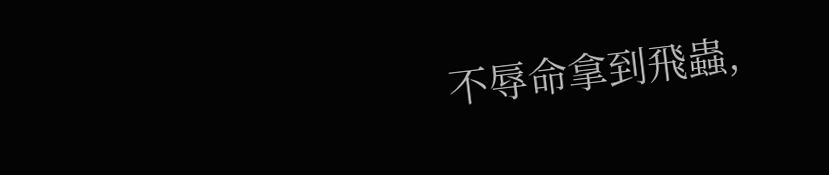不辱命拿到飛蟲,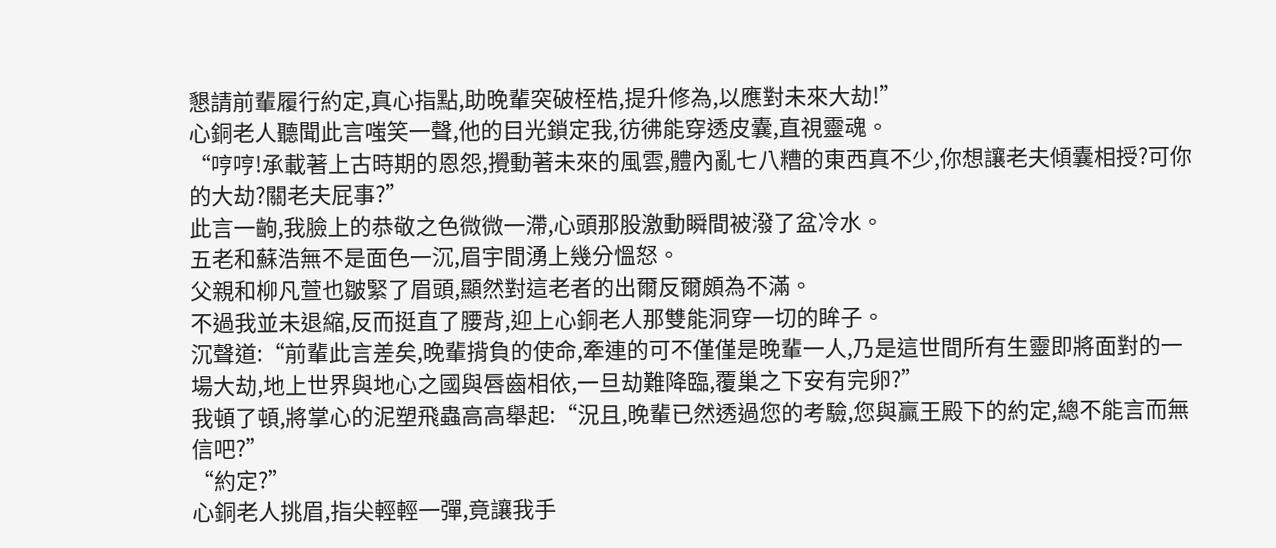懇請前輩履行約定,真心指點,助晚輩突破桎梏,提升修為,以應對未來大劫!”
心銅老人聽聞此言嗤笑一聲,他的目光鎖定我,彷彿能穿透皮囊,直視靈魂。
“哼哼!承載著上古時期的恩怨,攪動著未來的風雲,體內亂七八糟的東西真不少,你想讓老夫傾囊相授?可你的大劫?關老夫屁事?”
此言一齣,我臉上的恭敬之色微微一滯,心頭那股激動瞬間被潑了盆冷水。
五老和蘇浩無不是面色一沉,眉宇間湧上幾分慍怒。
父親和柳凡萱也皺緊了眉頭,顯然對這老者的出爾反爾頗為不滿。
不過我並未退縮,反而挺直了腰背,迎上心銅老人那雙能洞穿一切的眸子。
沉聲道:“前輩此言差矣,晚輩揹負的使命,牽連的可不僅僅是晚輩一人,乃是這世間所有生靈即將面對的一場大劫,地上世界與地心之國與唇齒相依,一旦劫難降臨,覆巢之下安有完卵?”
我頓了頓,將掌心的泥塑飛蟲高高舉起:“況且,晚輩已然透過您的考驗,您與贏王殿下的約定,總不能言而無信吧?”
“約定?”
心銅老人挑眉,指尖輕輕一彈,竟讓我手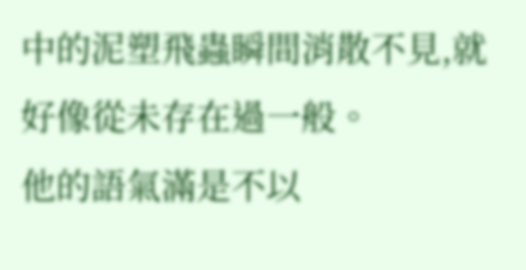中的泥塑飛蟲瞬間消散不見,就好像從未存在過一般。
他的語氣滿是不以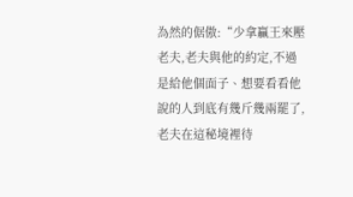為然的倨傲:“少拿贏王來壓老夫,老夫與他的約定,不過是給他個面子、想要看看他說的人到底有幾斤幾兩罷了,老夫在這秘境裡待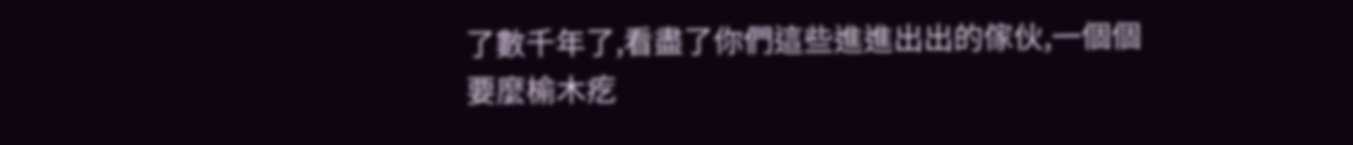了數千年了,看盡了你們這些進進出出的傢伙,一個個要麼榆木疙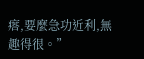瘩,要麼急功近利,無趣得很。”